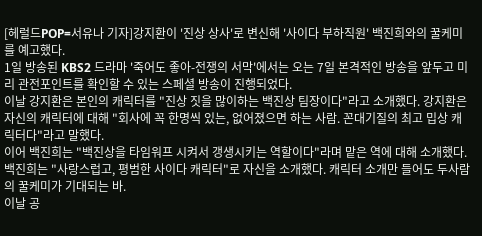[헤럴드POP=서유나 기자]강지환이 '진상 상사'로 변신해 '사이다 부하직원' 백진희와의 꿀케미를 예고했다.
1일 방송된 KBS2 드라마 '죽어도 좋아-전쟁의 서막'에서는 오는 7일 본격적인 방송을 앞두고 미리 관전포인트를 확인할 수 있는 스페셜 방송이 진행되었다.
이날 강지환은 본인의 캐릭터를 "진상 짓을 많이하는 백진상 팀장이다"라고 소개했다. 강지환은 자신의 캐릭터에 대해 "회사에 꼭 한명씩 있는, 없어졌으면 하는 사람. 꼰대기질의 최고 밉상 캐릭터다"라고 말했다.
이어 백진희는 "백진상을 타임워프 시켜서 갱생시키는 역할이다"라며 맡은 역에 대해 소개했다. 백진희는 "사랑스럽고, 평범한 사이다 캐릭터"로 자신을 소개했다. 캐릭터 소개만 들어도 두사람의 꿀케미가 기대되는 바.
이날 공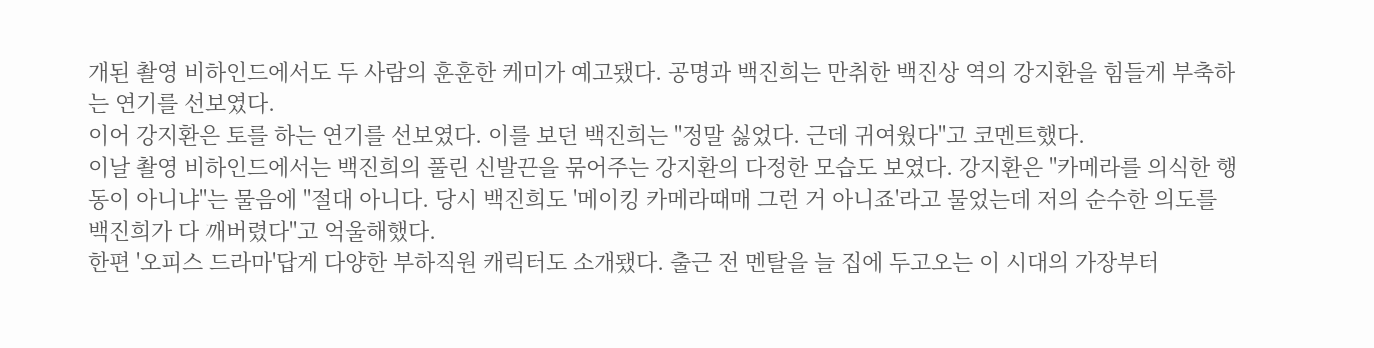개된 촬영 비하인드에서도 두 사람의 훈훈한 케미가 예고됐다. 공명과 백진희는 만취한 백진상 역의 강지환을 힘들게 부축하는 연기를 선보였다.
이어 강지환은 토를 하는 연기를 선보였다. 이를 보던 백진희는 "정말 싫었다. 근데 귀여웠다"고 코멘트했다.
이날 촬영 비하인드에서는 백진희의 풀린 신발끈을 묶어주는 강지환의 다정한 모습도 보였다. 강지환은 "카메라를 의식한 행동이 아니냐"는 물음에 "절대 아니다. 당시 백진희도 '메이킹 카메라때매 그런 거 아니죠'라고 물었는데 저의 순수한 의도를 백진희가 다 깨버렸다"고 억울해했다.
한편 '오피스 드라마'답게 다양한 부하직원 캐릭터도 소개됐다. 출근 전 멘탈을 늘 집에 두고오는 이 시대의 가장부터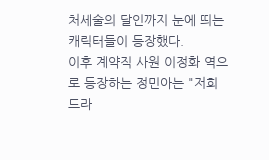처세술의 달인까지 눈에 띄는 캐릭터들이 등장했다.
이후 계약직 사원 이정화 역으로 등장하는 정민아는 "저희 드라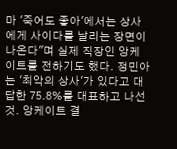마 '죽어도 좋아'에서는 상사에게 사이다를 날리는 장면이 나온다"며 실제 직장인 앙케이트를 전하기도 했다. 정민아는 '최악의 상사'가 있다고 대답한 75.8%를 대표하고 나선 것. 앙케이트 결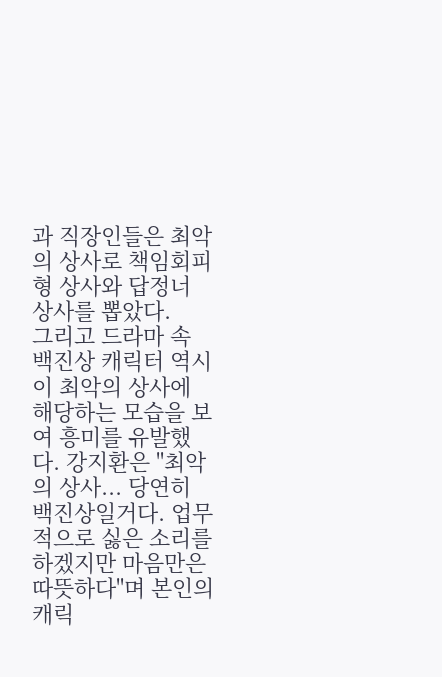과 직장인들은 최악의 상사로 책임회피형 상사와 답정너 상사를 뽑았다.
그리고 드라마 속 백진상 캐릭터 역시 이 최악의 상사에 해당하는 모습을 보여 흥미를 유발했다. 강지환은 "최악의 상사... 당연히 백진상일거다. 업무적으로 싫은 소리를 하겠지만 마음만은 따뜻하다"며 본인의 캐릭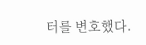터를 변호했다.